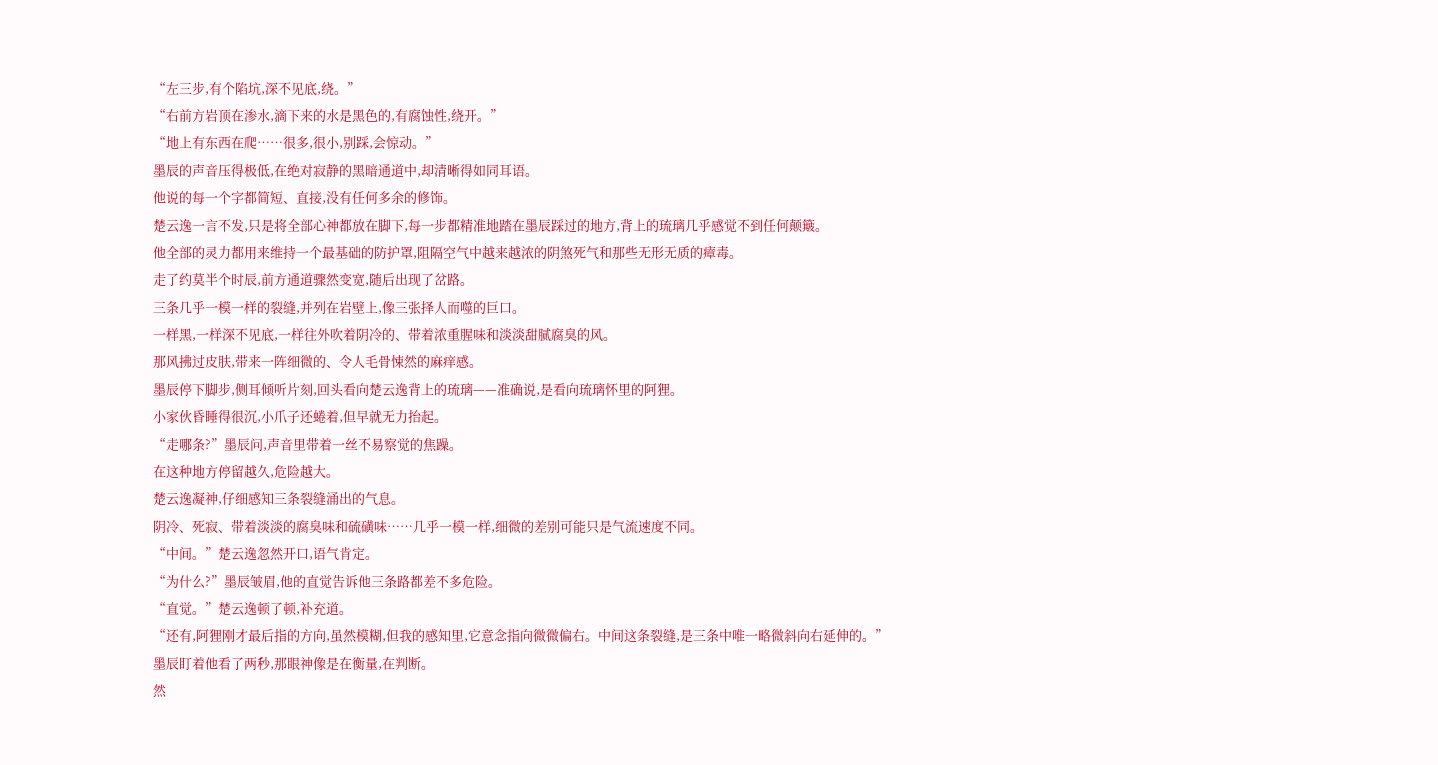“左三步,有个陷坑,深不见底,绕。”
“右前方岩顶在渗水,滴下来的水是黑色的,有腐蚀性,绕开。”
“地上有东西在爬……很多,很小,别踩,会惊动。”
墨辰的声音压得极低,在绝对寂静的黑暗通道中,却清晰得如同耳语。
他说的每一个字都简短、直接,没有任何多余的修饰。
楚云逸一言不发,只是将全部心神都放在脚下,每一步都精准地踏在墨辰踩过的地方,背上的琉璃几乎感觉不到任何颠簸。
他全部的灵力都用来维持一个最基础的防护罩,阻隔空气中越来越浓的阴煞死气和那些无形无质的瘴毒。
走了约莫半个时辰,前方通道骤然变宽,随后出现了岔路。
三条几乎一模一样的裂缝,并列在岩壁上,像三张择人而噬的巨口。
一样黑,一样深不见底,一样往外吹着阴冷的、带着浓重腥味和淡淡甜腻腐臭的风。
那风拂过皮肤,带来一阵细微的、令人毛骨悚然的麻痒感。
墨辰停下脚步,侧耳倾听片刻,回头看向楚云逸背上的琉璃——准确说,是看向琉璃怀里的阿狸。
小家伙昏睡得很沉,小爪子还蜷着,但早就无力抬起。
“走哪条?”墨辰问,声音里带着一丝不易察觉的焦躁。
在这种地方停留越久,危险越大。
楚云逸凝神,仔细感知三条裂缝涌出的气息。
阴冷、死寂、带着淡淡的腐臭味和硫磺味……几乎一模一样,细微的差别可能只是气流速度不同。
“中间。”楚云逸忽然开口,语气肯定。
“为什么?”墨辰皱眉,他的直觉告诉他三条路都差不多危险。
“直觉。”楚云逸顿了顿,补充道。
“还有,阿狸刚才最后指的方向,虽然模糊,但我的感知里,它意念指向微微偏右。中间这条裂缝,是三条中唯一略微斜向右延伸的。”
墨辰盯着他看了两秒,那眼神像是在衡量,在判断。
然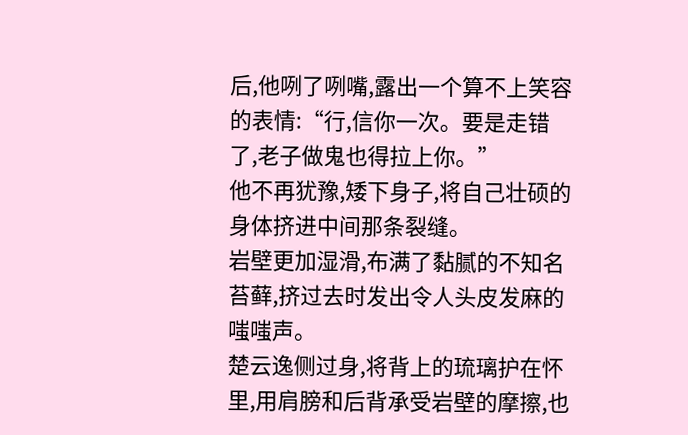后,他咧了咧嘴,露出一个算不上笑容的表情:“行,信你一次。要是走错了,老子做鬼也得拉上你。”
他不再犹豫,矮下身子,将自己壮硕的身体挤进中间那条裂缝。
岩壁更加湿滑,布满了黏腻的不知名苔藓,挤过去时发出令人头皮发麻的嗤嗤声。
楚云逸侧过身,将背上的琉璃护在怀里,用肩膀和后背承受岩壁的摩擦,也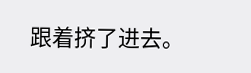跟着挤了进去。